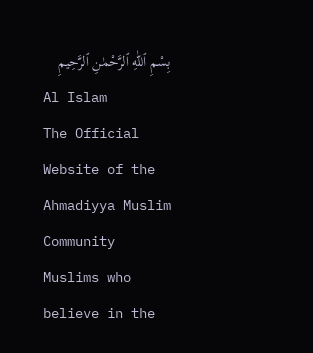بِسْمِ ٱللّٰهِ ٱلرَّحْمٰنِ ٱلرَّحِيمِ
Al Islam
The Official Website of the Ahmadiyya Muslim Community
Muslims who believe in the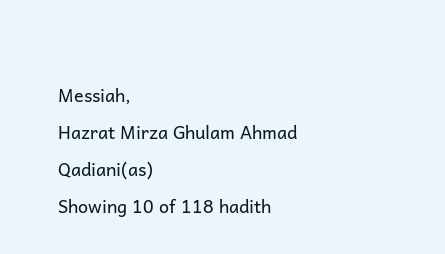Messiah,
Hazrat Mirza Ghulam Ahmad Qadiani(as)
Showing 10 of 118 hadith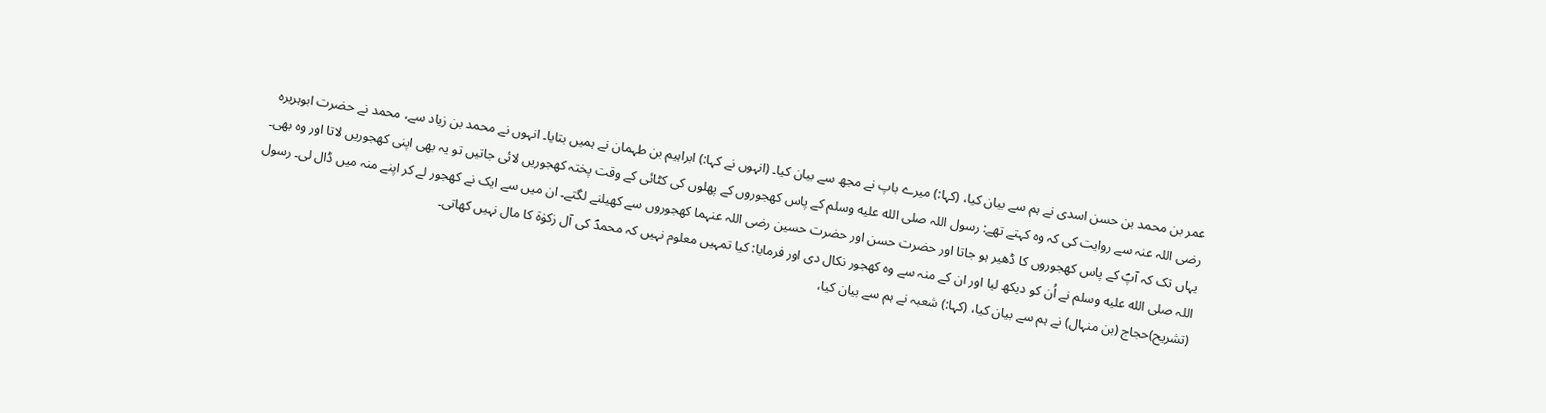عمر بن محمد بن حسن اسدی نے ہم سے بیان کیا، (کہا:) میرے باپ نے مجھ سے بیان کیا۔ (انہوں نے کہا:) ابراہیم بن طہمان نے ہمیں بتایا۔ انہوں نے محمد بن زیاد سے، محمد نے حضرت ابوہریرہ رضی اللہ عنہ سے روایت کی کہ وہ کہتے تھے: رسول اللہ صلى الله عليه وسلم کے پاس کھجوروں کے پھلوں کی کٹائی کے وقت پختہ کھجوریں لائی جاتیں تو یہ بھی اپنی کھجوریں لاتا اور وہ بھی۔ یہاں تک کہ آپؐ کے پاس کھجوروں کا ڈھیر ہو جاتا اور حضرت حسن اور حضرت حسین رضی اللہ عنہما کھجوروں سے کھیلنے لگتے۔ ان میں سے ایک نے کھجور لے کر اپنے منہ میں ڈال لی۔ رسول اللہ صلى الله عليه وسلم نے اُن کو دیکھ لیا اور ان کے منہ سے وہ کھجور نکال دی اور فرمایا: کیا تمہیں معلوم نہیں کہ محمدؐ کی آل زکوٰۃ کا مال نہیں کھاتی۔
(تشریح)حجاج (بن منہال) نے ہم سے بیان کیا، (کہا:) شعبہ نے ہم سے بیان کیا،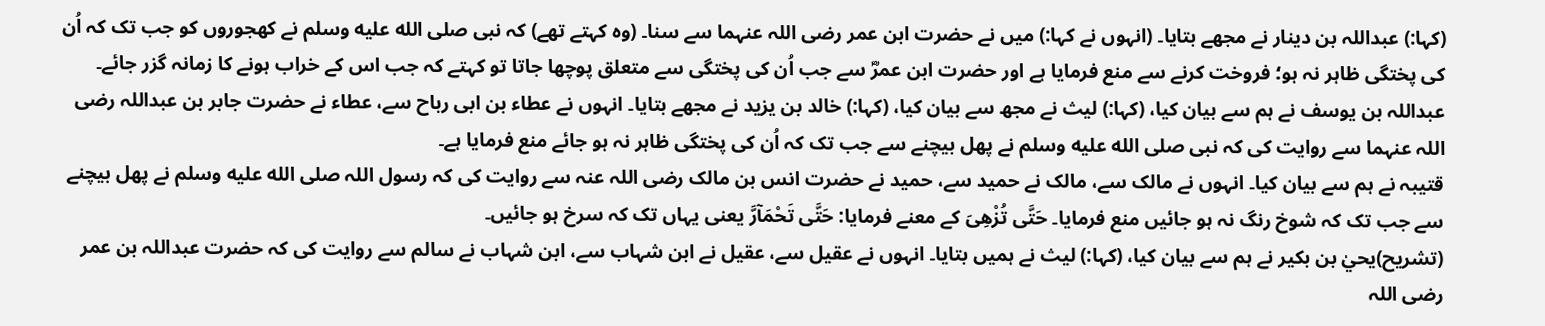(کہا:) عبداللہ بن دینار نے مجھے بتایا۔ (انہوں نے کہا:) میں نے حضرت ابن عمر رضی اللہ عنہما سے سنا۔ (وہ کہتے تھے) کہ نبی صلى الله عليه وسلم نے کھجوروں کو جب تک کہ اُن کی پختگی ظاہر نہ ہو؛ فروخت کرنے سے منع فرمایا ہے اور حضرت ابن عمرؓ سے جب اُن کی پختگی سے متعلق پوچھا جاتا تو کہتے کہ جب اس کے خراب ہونے کا زمانہ گزر جائے۔
عبداللہ بن یوسف نے ہم سے بیان کیا، (کہا:) لیث نے مجھ سے بیان کیا، (کہا:) خالد بن یزید نے مجھے بتایا۔ انہوں نے عطاء بن ابی رباح سے، عطاء نے حضرت جابر بن عبداللہ رضی اللہ عنہما سے روایت کی کہ نبی صلى الله عليه وسلم نے پھل بیچنے سے جب تک کہ اُن کی پختگی ظاہر نہ ہو جائے منع فرمایا ہے۔
قتیبہ نے ہم سے بیان کیا۔ انہوں نے مالک سے، مالک نے حمید سے، حمید نے حضرت انس بن مالک رضی اللہ عنہ سے روایت کی کہ رسول اللہ صلى الله عليه وسلم نے پھل بیچنے سے جب تک کہ شوخ رنگ نہ ہو جائیں منع فرمایا۔ حَتَّی تُزْھِیَ کے معنے فرمایا: حَتَّی تَحْمَآرَّ یعنی یہاں تک کہ سرخ ہو جائیں۔
(تشریح)یحيٰ بن بکیر نے ہم سے بیان کیا، (کہا:) لیث نے ہمیں بتایا۔ انہوں نے عقیل سے، عقیل نے ابن شہاب سے، ابن شہاب نے سالم سے روایت کی کہ حضرت عبداللہ بن عمر رضی اللہ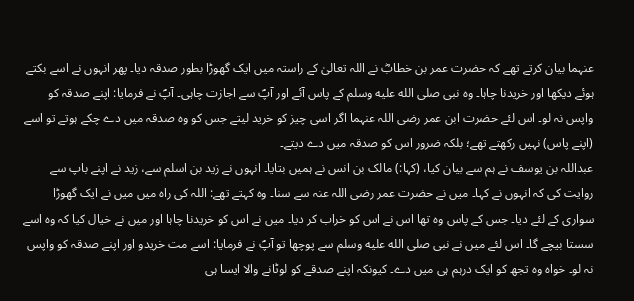عنہما بیان کرتے تھے کہ حضرت عمر بن خطابؓ نے اللہ تعالیٰ کے راستہ میں ایک گھوڑا بطور صدقہ دیا۔ پھر انہوں نے اسے بکتے ہوئے دیکھا اور خریدنا چاہا۔ وہ نبی صلى الله عليه وسلم کے پاس آئے اور آپؐ سے اجازت چاہی۔ آپؐ نے فرمایا: اپنے صدقہ کو واپس نہ لو۔ اس لئے حضرت ابن عمر رضی اللہ عنہما اگر اسی چیز کو خرید لیتے جس کو وہ صدقہ میں دے چکے ہوتے تو اسے (اپنے پاس) نہیں رکھتے تھے؛ بلکہ ضرور اس کو صدقہ میں دے دیتے۔
عبداللہ بن یوسف نے ہم سے بیان کیا، (کہا:) مالک بن انس نے ہمیں بتایا۔ انہوں نے زید بن اسلم سے، زید نے اپنے باپ سے روایت کی کہ انہوں نے کہا۔ میں نے حضرت عمر رضی اللہ عنہ سے سنا۔ وہ کہتے تھے: اللہ کی راہ میں میں نے ایک گھوڑا سواری کے لئے دیا۔ جس کے پاس وہ تھا اس نے اس کو خراب کر دیا۔ میں نے اس کو خریدنا چاہا اور میں نے خیال کیا کہ وہ اسے سستا بیچے گا۔ اس لئے میں نے نبی صلى الله عليه وسلم سے پوچھا تو آپؐ نے فرمایا: اسے مت خریدو اور اپنے صدقہ کو واپس نہ لو۔ خواہ وہ تجھ کو ایک درہم ہی میں دے۔ کیونکہ اپنے صدقے کو لوٹانے والا ایسا ہی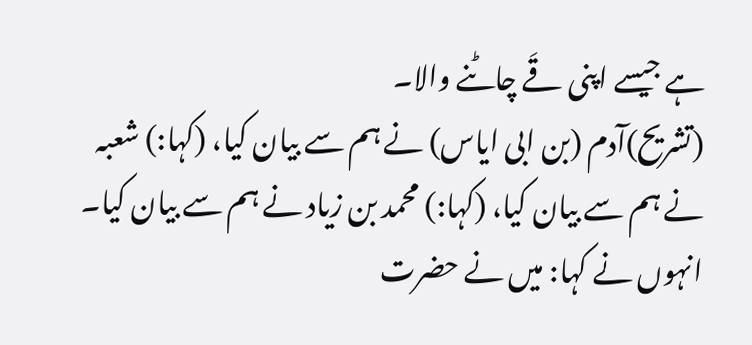ہے جیسے اپنی قَے چاٹنے والا۔
(تشریح)آدم (بن ابی ایاس) نے ہم سے بیان کیا، (کہا:) شعبہ نے ہم سے بیان کیا، (کہا:) محمد بن زیاد نے ہم سے بیان کیا۔ انہوں نے کہا: میں نے حضرت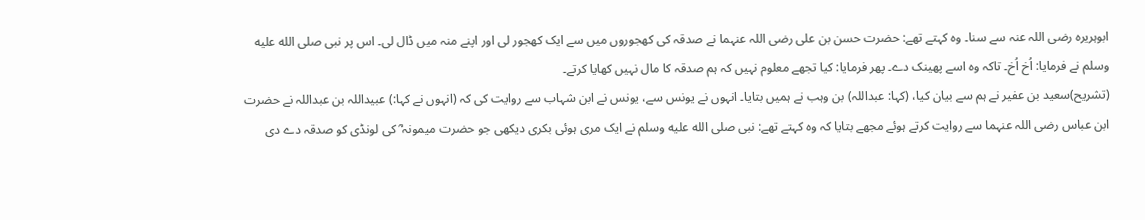ابوہریرہ رضی اللہ عنہ سے سنا۔ وہ کہتے تھے: حضرت حسن بن علی رضی اللہ عنہما نے صدقہ کی کھجوروں میں سے ایک کھجور لی اور اپنے منہ میں ڈال لی۔ اس پر نبی صلى الله عليه وسلم نے فرمایا: اُخ اُخ۔ تاکہ وہ اسے پھینک دے۔ پھر فرمایا: کیا تجھے معلوم نہیں کہ ہم صدقہ کا مال نہیں کھایا کرتے۔
(تشریح)سعید بن عفیر نے ہم سے بیان کیا، (کہا: عبداللہ) بن وہب نے ہمیں بتایا۔ انہوں نے یونس سے، یونس نے ابن شہاب سے روایت کی کہ (انہوں نے کہا:) عبیداللہ بن عبداللہ نے حضرت ابن عباس رضی اللہ عنہما سے روایت کرتے ہوئے مجھے بتایا کہ وہ کہتے تھے: نبی صلى الله عليه وسلم نے ایک مری ہوئی بکری دیکھی جو حضرت میمونہ ؓ کی لونڈی کو صدقہ دے دی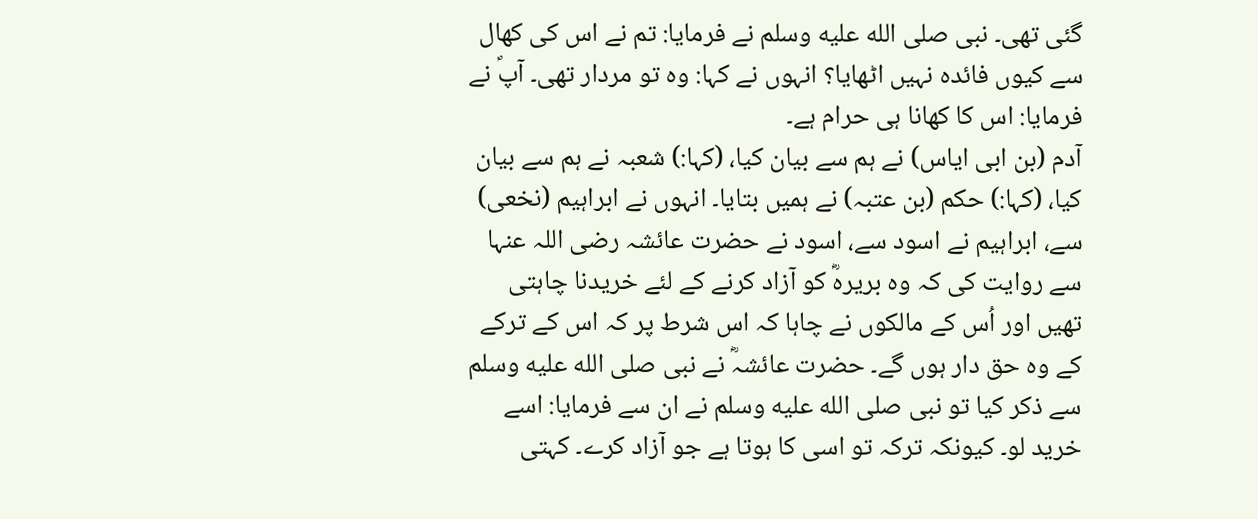گئی تھی۔ نبی صلى الله عليه وسلم نے فرمایا: تم نے اس کی کھال سے کیوں فائدہ نہیں اٹھایا؟ انہوں نے کہا: وہ تو مردار تھی۔ آپؐ نے فرمایا: اس کا کھانا ہی حرام ہے۔
آدم (بن ابی ایاس) نے ہم سے بیان کیا، (کہا:) شعبہ نے ہم سے بیان کیا، (کہا:) حکم (بن عتبہ) نے ہمیں بتایا۔ انہوں نے ابراہیم (نخعی) سے، ابراہیم نے اسود سے، اسود نے حضرت عائشہ رضی اللہ عنہا سے روایت کی کہ وہ بریرہؓ کو آزاد کرنے کے لئے خریدنا چاہتی تھیں اور اُس کے مالکوں نے چاہا کہ اس شرط پر کہ اس کے ترکے کے وہ حق دار ہوں گے۔ حضرت عائشہؓ نے نبی صلى الله عليه وسلم سے ذکر کیا تو نبی صلى الله عليه وسلم نے ان سے فرمایا: اسے خرید لو۔ کیونکہ ترکہ تو اسی کا ہوتا ہے جو آزاد کرے۔ کہتی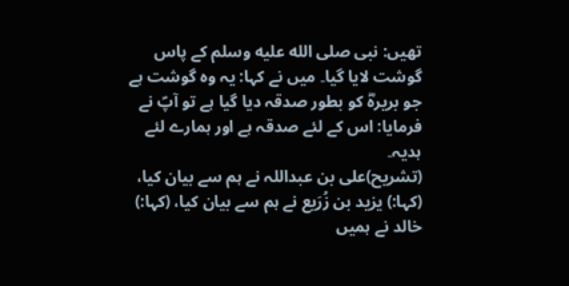تھیں: نبی صلى الله عليه وسلم کے پاس گوشت لایا گیا۔ میں نے کہا: یہ وہ گوشت ہے جو بریرہؓ کو بطور صدقہ دیا گیا ہے تو آپؐ نے فرمایا: اس کے لئے صدقہ ہے اور ہمارے لئے ہدیہ۔
(تشریح)علی بن عبداللہ نے ہم سے بیان کیا، (کہا:) یزید بن زُرَیع نے ہم سے بیان کیا، (کہا:) خالد نے ہمیں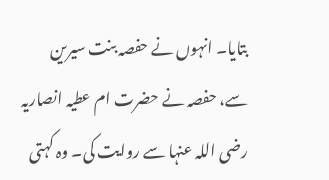بتایا۔ انہوں نے حفصہ بنت سیرین سے، حفصہ نے حضرت ام عطیہ انصاریہ رضی اللہ عنہا سے روایت کی۔ وہ کہتی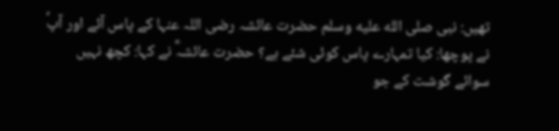تھیں: نبی صلى الله عليه وسلم حضرت عائشہ رضی اللہ عنہا کے پاس آئے اور آپؐ نے پوچھا: کیا تمہارے پاس کوئی شئے ہے؟ حضرت عائشہؓ نے کہا: کچھ نہیں سوائے گوشت کے جو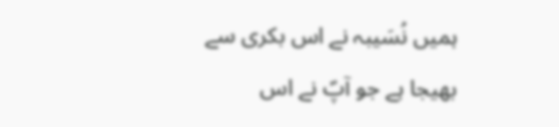ہمیں نُسَیبہ نے اس بکری سے بھیجا ہے جو آپؐ نے اس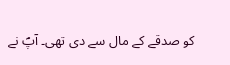کو صدقے کے مال سے دی تھی۔ آپؐ نے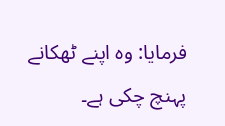فرمایا: وہ اپنے ٹھکانے پہنچ چکی ہے۔